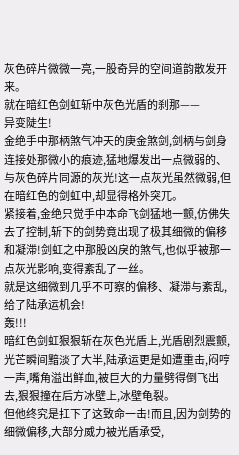灰色碎片微微一亮,一股奇异的空间道韵散发开来。
就在暗红色剑虹斩中灰色光盾的刹那——
异变陡生!
金绝手中那柄煞气冲天的庚金煞剑,剑柄与剑身连接处那微小的痕迹,猛地爆发出一点微弱的、与灰色碎片同源的灰光!这一点灰光虽然微弱,但在暗红色的剑虹中,却显得格外突兀。
紧接着,金绝只觉手中本命飞剑猛地一颤,仿佛失去了控制,斩下的剑势竟出现了极其细微的偏移和凝滞!剑虹之中那股凶戾的煞气,也似乎被那一点灰光影响,变得紊乱了一丝。
就是这细微到几乎不可察的偏移、凝滞与紊乱,给了陆承运机会!
轰!!!
暗红色剑虹狠狠斩在灰色光盾上,光盾剧烈震颤,光芒瞬间黯淡了大半,陆承运更是如遭重击,闷哼一声,嘴角溢出鲜血,被巨大的力量劈得倒飞出去,狠狠撞在后方冰壁上,冰壁龟裂。
但他终究是扛下了这致命一击!而且,因为剑势的细微偏移,大部分威力被光盾承受,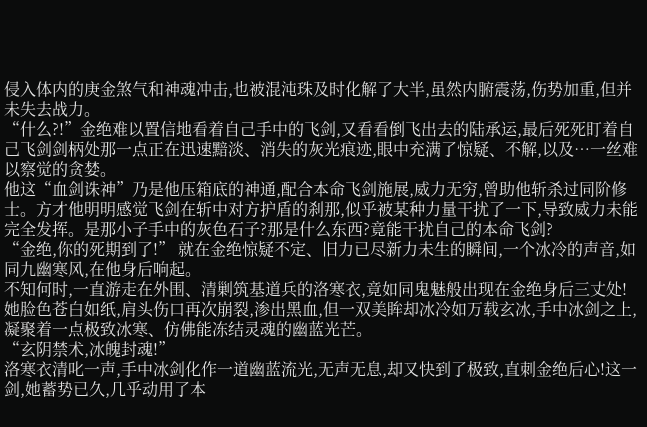侵入体内的庚金煞气和神魂冲击,也被混沌珠及时化解了大半,虽然内腑震荡,伤势加重,但并未失去战力。
“什么?!”金绝难以置信地看着自己手中的飞剑,又看看倒飞出去的陆承运,最后死死盯着自己飞剑剑柄处那一点正在迅速黯淡、消失的灰光痕迹,眼中充满了惊疑、不解,以及…一丝难以察觉的贪婪。
他这“血剑诛神”乃是他压箱底的神通,配合本命飞剑施展,威力无穷,曾助他斩杀过同阶修士。方才他明明感觉飞剑在斩中对方护盾的刹那,似乎被某种力量干扰了一下,导致威力未能完全发挥。是那小子手中的灰色石子?那是什么东西?竟能干扰自己的本命飞剑?
“金绝,你的死期到了!” 就在金绝惊疑不定、旧力已尽新力未生的瞬间,一个冰冷的声音,如同九幽寒风,在他身后响起。
不知何时,一直游走在外围、清剿筑基道兵的洛寒衣,竟如同鬼魅般出现在金绝身后三丈处!她脸色苍白如纸,肩头伤口再次崩裂,渗出黑血,但一双美眸却冰冷如万载玄冰,手中冰剑之上,凝聚着一点极致冰寒、仿佛能冻结灵魂的幽蓝光芒。
“玄阴禁术,冰魄封魂!”
洛寒衣清叱一声,手中冰剑化作一道幽蓝流光,无声无息,却又快到了极致,直刺金绝后心!这一剑,她蓄势已久,几乎动用了本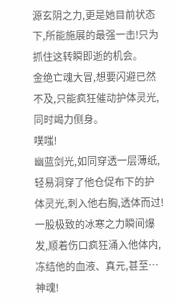源玄阴之力,更是她目前状态下,所能施展的最强一击!只为抓住这转瞬即逝的机会。
金绝亡魂大冒,想要闪避已然不及,只能疯狂催动护体灵光,同时竭力侧身。
噗嗤!
幽蓝剑光,如同穿透一层薄纸,轻易洞穿了他仓促布下的护体灵光,刺入他右胸,透体而过!一股极致的冰寒之力瞬间爆发,顺着伤口疯狂涌入他体内,冻结他的血液、真元,甚至…神魂!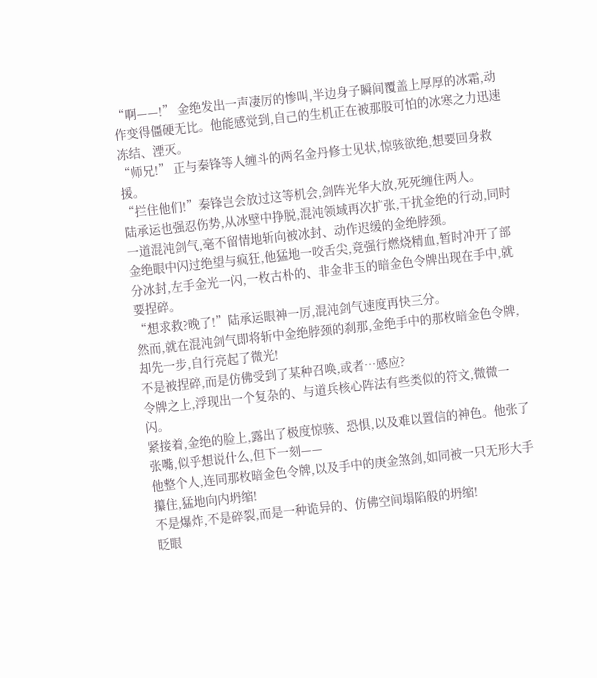“啊——!” 金绝发出一声凄厉的惨叫,半边身子瞬间覆盖上厚厚的冰霜,动作变得僵硬无比。他能感觉到,自己的生机正在被那股可怕的冰寒之力迅速冻结、湮灭。
“师兄!” 正与秦锋等人缠斗的两名金丹修士见状,惊骇欲绝,想要回身救援。
“拦住他们!”秦锋岂会放过这等机会,剑阵光华大放,死死缠住两人。
陆承运也强忍伤势,从冰壁中挣脱,混沌领域再次扩张,干扰金绝的行动,同时一道混沌剑气,毫不留情地斩向被冰封、动作迟缓的金绝脖颈。
金绝眼中闪过绝望与疯狂,他猛地一咬舌尖,竟强行燃烧精血,暂时冲开了部分冰封,左手金光一闪,一枚古朴的、非金非玉的暗金色令牌出现在手中,就要捏碎。
“想求救?晚了!”陆承运眼神一厉,混沌剑气速度再快三分。
然而,就在混沌剑气即将斩中金绝脖颈的刹那,金绝手中的那枚暗金色令牌,却先一步,自行亮起了微光!
不是被捏碎,而是仿佛受到了某种召唤,或者…感应?
令牌之上,浮现出一个复杂的、与道兵核心阵法有些类似的符文,微微一闪。
紧接着,金绝的脸上,露出了极度惊骇、恐惧,以及难以置信的神色。他张了张嘴,似乎想说什么,但下一刻——
他整个人,连同那枚暗金色令牌,以及手中的庚金煞剑,如同被一只无形大手攥住,猛地向内坍缩!
不是爆炸,不是碎裂,而是一种诡异的、仿佛空间塌陷般的坍缩!
眨眼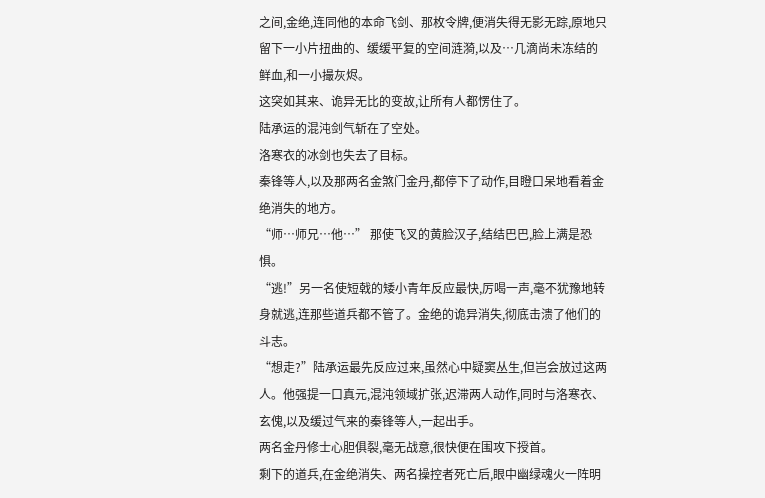之间,金绝,连同他的本命飞剑、那枚令牌,便消失得无影无踪,原地只留下一小片扭曲的、缓缓平复的空间涟漪,以及…几滴尚未冻结的鲜血,和一小撮灰烬。
这突如其来、诡异无比的变故,让所有人都愣住了。
陆承运的混沌剑气斩在了空处。
洛寒衣的冰剑也失去了目标。
秦锋等人,以及那两名金煞门金丹,都停下了动作,目瞪口呆地看着金绝消失的地方。
“师…师兄…他…” 那使飞叉的黄脸汉子,结结巴巴,脸上满是恐惧。
“逃!”另一名使短戟的矮小青年反应最快,厉喝一声,毫不犹豫地转身就逃,连那些道兵都不管了。金绝的诡异消失,彻底击溃了他们的斗志。
“想走?”陆承运最先反应过来,虽然心中疑窦丛生,但岂会放过这两人。他强提一口真元,混沌领域扩张,迟滞两人动作,同时与洛寒衣、玄傀,以及缓过气来的秦锋等人,一起出手。
两名金丹修士心胆俱裂,毫无战意,很快便在围攻下授首。
剩下的道兵,在金绝消失、两名操控者死亡后,眼中幽绿魂火一阵明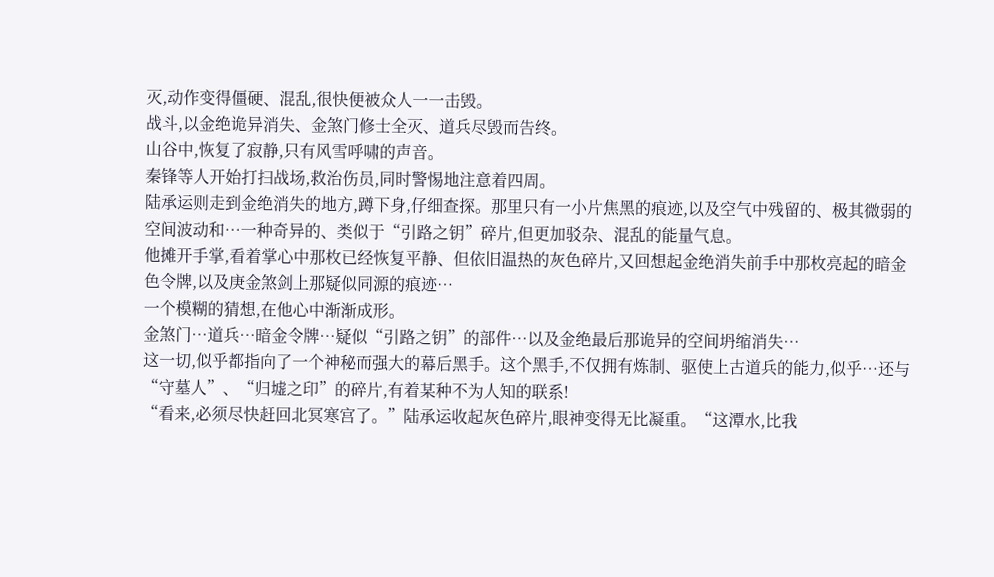灭,动作变得僵硬、混乱,很快便被众人一一击毁。
战斗,以金绝诡异消失、金煞门修士全灭、道兵尽毁而告终。
山谷中,恢复了寂静,只有风雪呼啸的声音。
秦锋等人开始打扫战场,救治伤员,同时警惕地注意着四周。
陆承运则走到金绝消失的地方,蹲下身,仔细查探。那里只有一小片焦黑的痕迹,以及空气中残留的、极其微弱的空间波动和…一种奇异的、类似于“引路之钥”碎片,但更加驳杂、混乱的能量气息。
他摊开手掌,看着掌心中那枚已经恢复平静、但依旧温热的灰色碎片,又回想起金绝消失前手中那枚亮起的暗金色令牌,以及庚金煞剑上那疑似同源的痕迹…
一个模糊的猜想,在他心中渐渐成形。
金煞门…道兵…暗金令牌…疑似“引路之钥”的部件…以及金绝最后那诡异的空间坍缩消失…
这一切,似乎都指向了一个神秘而强大的幕后黑手。这个黑手,不仅拥有炼制、驱使上古道兵的能力,似乎…还与“守墓人”、“归墟之印”的碎片,有着某种不为人知的联系!
“看来,必须尽快赶回北冥寒宫了。”陆承运收起灰色碎片,眼神变得无比凝重。“这潭水,比我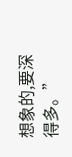想象的,要深得多。”